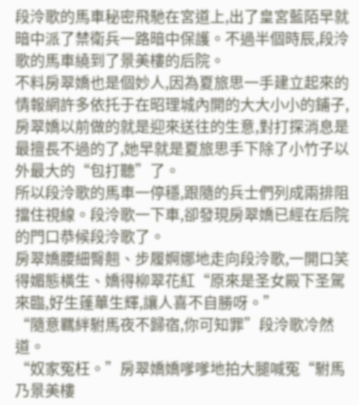段泠歌的馬車秘密飛馳在宮道上,出了皇宮藍陌早就暗中派了禁衛兵一路暗中保護。不過半個時辰,段泠歌的馬車繞到了景美樓的后院。
不料房翠嬌也是個妙人,因為夏旅思一手建立起來的情報網許多依托于在昭理城內開的大大小小的鋪子,房翠嬌以前做的就是迎來送往的生意,對打探消息是最擅長不過的了,她早就是夏旅思手下除了小竹子以外最大的“包打聽”了。
所以段泠歌的馬車一停穩,跟隨的兵士們列成兩排阻擋住視線。段泠歌一下車,卻發現房翠嬌已經在后院的門口恭候段泠歌了。
房翠嬌腰細臀翹、步履婀娜地走向段泠歌,一開口笑得媚態橫生、嬌得柳翠花紅“原來是圣女殿下圣駕來臨,好生蓬蓽生輝,讓人喜不自勝呀。”
“隨意羈絆駙馬夜不歸宿,你可知罪”段泠歌冷然道。
“奴家冤枉。”房翠嬌嬌嗲嗲地拍大腿喊冤“駙馬乃景美樓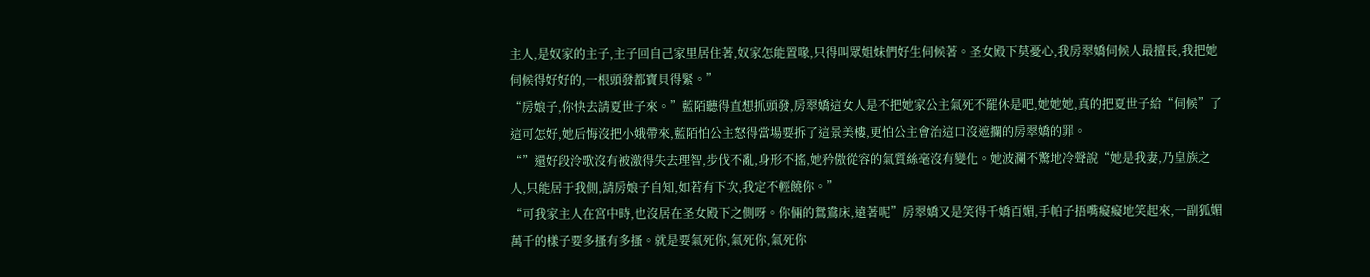主人,是奴家的主子,主子回自己家里居住著,奴家怎能置喙,只得叫眾姐妹們好生伺候著。圣女殿下莫憂心,我房翠嬌伺候人最擅長,我把她伺候得好好的,一根頭發都寶貝得緊。”
“房娘子,你快去請夏世子來。”藍陌聽得直想抓頭發,房翠嬌這女人是不把她家公主氣死不罷休是吧,她她她,真的把夏世子給“伺候”了這可怎好,她后悔沒把小娥帶來,藍陌怕公主怒得當場要拆了這景美樓,更怕公主會治這口沒遮攔的房翠嬌的罪。
“”還好段泠歌沒有被激得失去理智,步伐不亂,身形不搖,她矜傲從容的氣質絲毫沒有變化。她波瀾不驚地冷聲說“她是我妻,乃皇族之人,只能居于我側,請房娘子自知,如若有下次,我定不輕饒你。”
“可我家主人在宮中時,也沒居在圣女殿下之側呀。你倆的鴛鴦床,遠著呢”房翠嬌又是笑得千嬌百媚,手帕子捂嘴癡癡地笑起來,一副狐媚萬千的樣子要多搔有多搔。就是要氣死你,氣死你,氣死你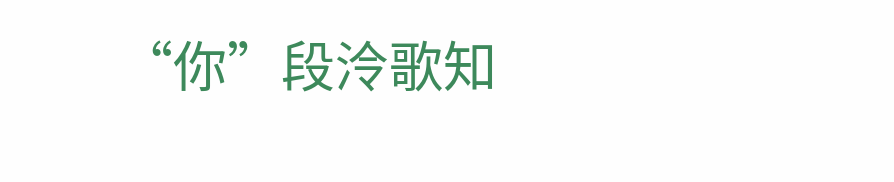“你”段泠歌知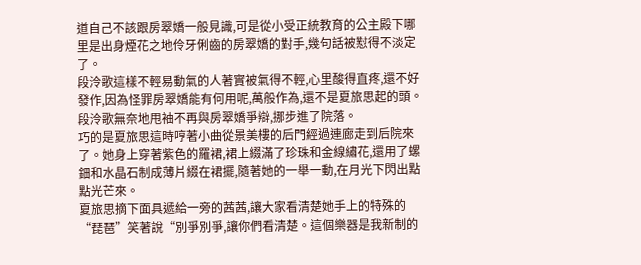道自己不該跟房翠嬌一般見識,可是從小受正統教育的公主殿下哪里是出身煙花之地伶牙俐齒的房翠嬌的對手,幾句話被懟得不淡定了。
段泠歌這樣不輕易動氣的人著實被氣得不輕,心里酸得直疼,還不好發作,因為怪罪房翠嬌能有何用呢,萬般作為,還不是夏旅思起的頭。段泠歌無奈地甩袖不再與房翠嬌爭辯,挪步進了院落。
巧的是夏旅思這時哼著小曲從景美樓的后門經過連廊走到后院來了。她身上穿著紫色的羅裙,裙上綴滿了珍珠和金線繡花,還用了螺鈿和水晶石制成薄片綴在裙擺,隨著她的一舉一動,在月光下閃出點點光芒來。
夏旅思摘下面具遞給一旁的茜茜,讓大家看清楚她手上的特殊的“琵琶”笑著說“別爭別爭,讓你們看清楚。這個樂器是我新制的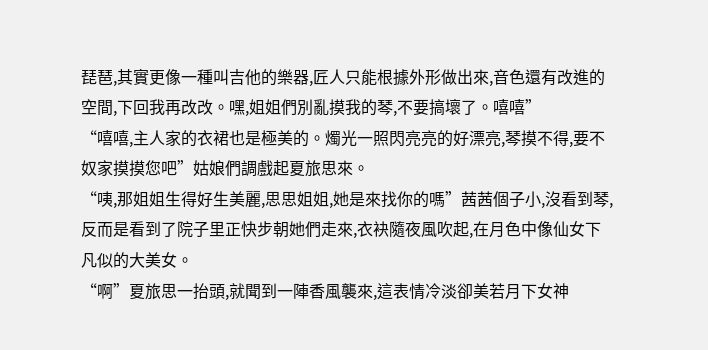琵琶,其實更像一種叫吉他的樂器,匠人只能根據外形做出來,音色還有改進的空間,下回我再改改。嘿,姐姐們別亂摸我的琴,不要搞壞了。嘻嘻”
“嘻嘻,主人家的衣裙也是極美的。燭光一照閃亮亮的好漂亮,琴摸不得,要不奴家摸摸您吧”姑娘們調戲起夏旅思來。
“咦,那姐姐生得好生美麗,思思姐姐,她是來找你的嗎”茜茜個子小,沒看到琴,反而是看到了院子里正快步朝她們走來,衣袂隨夜風吹起,在月色中像仙女下凡似的大美女。
“啊”夏旅思一抬頭,就聞到一陣香風襲來,這表情冷淡卻美若月下女神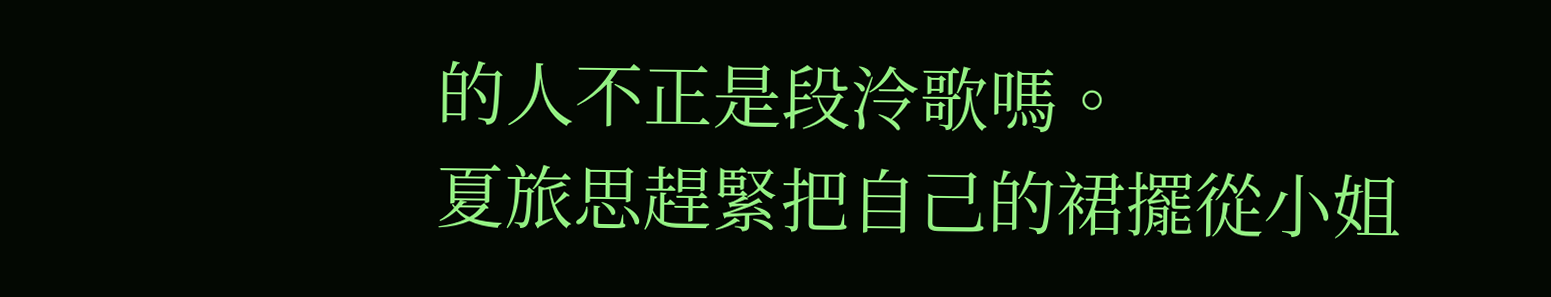的人不正是段泠歌嗎。
夏旅思趕緊把自己的裙擺從小姐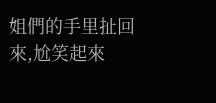姐們的手里扯回來,尬笑起來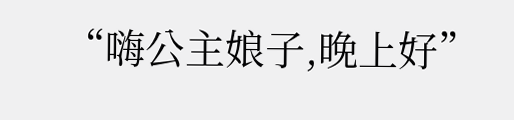“嗨公主娘子,晚上好”